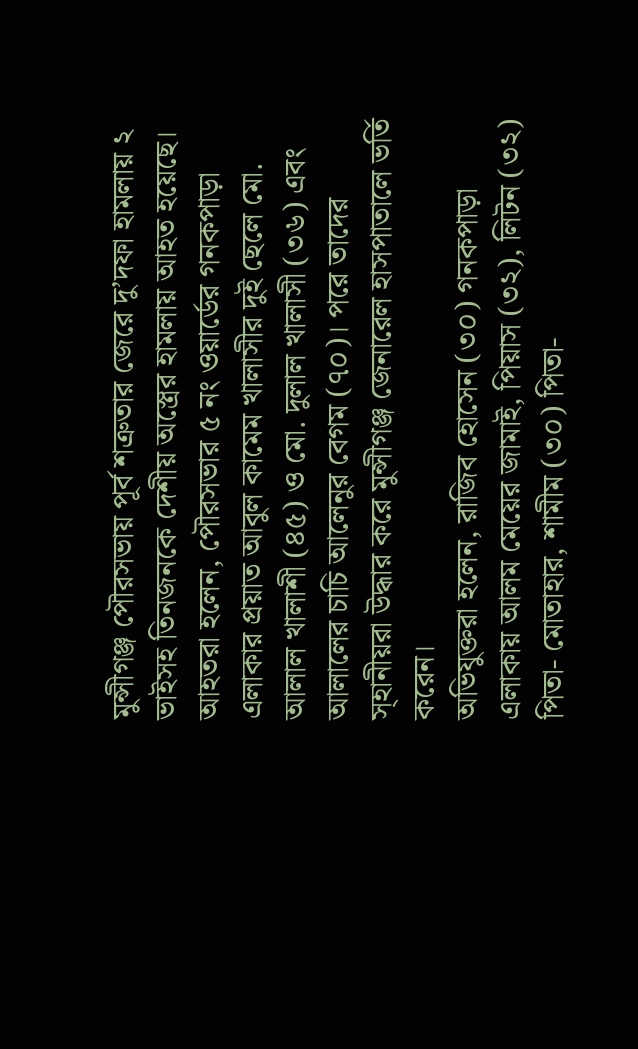মুন্সীগঞ্জ পৌরসভায় পূর্ব শত্রুতার জেরে দু’দফা হামলায় ২ ভাইসহ তিনজনকে দেশীয় অস্ত্রের হামলায় আহত হয়েছে। আহতরা হলেন, পৌরসভার ৫ নং ওয়ার্ডের গনকপাড়া এলাকার প্রয়াত আবুল কামেম খালাসীর দুই ছেলে মো. আলাল খালাশী (৪৫) ও মো. দুলাল খালাসী (৩৬) এবং আলালের চাচি আলেনুর বেগম (৭০)। পরে তাদের স্হানীয়রা উদ্ধার করে মুন্সীগঞ্জ জেনারেল হাসপাতালে ভর্তি করেন।
অভিযুক্তরা হলেন, রাজিব হোসেন (৩০) গনকপাড়া এলাকায় আলম মেয়ের জামাই, পিয়াস (৩২), লিটন (৩২) পিতা- মোতাহার, শামীম (৩০) পিতা-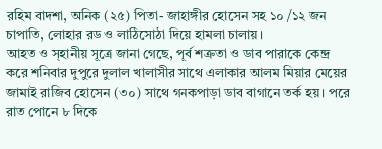রহিম বাদশা, অনিক (২৫) পিতা- জাহাঙ্গীর হোসেন সহ ১০ /১২ জন চাপাতি, লোহার রড ও লাঠিসোঠা দিয়ে হামলা চালায়।
আহত ও স্হানীয় সূত্রে জানা গেছে, পূর্ব শত্রুতা ও ডাব পারাকে কেন্দ্র করে শনিবার দুপুরে দুলাল খালাসীর সাথে এলাকার আলম মিয়ার মেয়ের জামাই রাজিব হোসেন (৩০) সাথে গনকপাড়া ডাব বাগানে তর্ক হয়। পরে রাত পোনে ৮ দিকে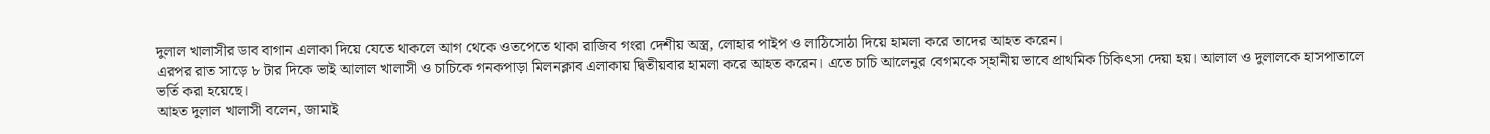দুলাল খালাসীর ডাব বাগান এলাকা দিয়ে যেতে থাকলে আগ থেকে ওতপেতে থাকা রাজিব গংরা দেশীয় অস্ত্র, লোহার পাইপ ও লাঠিসোঠা দিয়ে হামলা করে তাদের আহত করেন।
এরপর রাত সাড়ে ৮ টার দিকে ভাই আলাল খালাসী ও চাচিকে গনকপাড়া মিলনক্লাব এলাকায় দ্বিতীয়বার হামলা করে আহত করেন। এতে চাচি আলেনুর বেগমকে স্হানীয় ভাবে প্রাথমিক চিকিৎসা দেয়া হয়। আলাল ও দুলালকে হাসপাতালে ভর্তি করা হয়েছে।
আহত দুলাল খালাসী বলেন, জামাই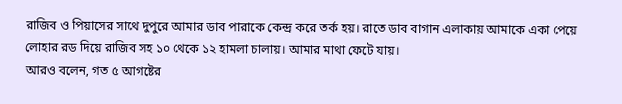রাজিব ও পিয়াসের সাথে দুপুরে আমার ডাব পারাকে কেন্দ্র করে তর্ক হয়। রাতে ডাব বাগান এলাকায় আমাকে একা পেয়ে লোহার রড দিয়ে রাজিব সহ ১০ থেকে ১২ হামলা চালায়। আমার মাথা ফেটে যায়।
আরও বলেন, গত ৫ আগষ্টের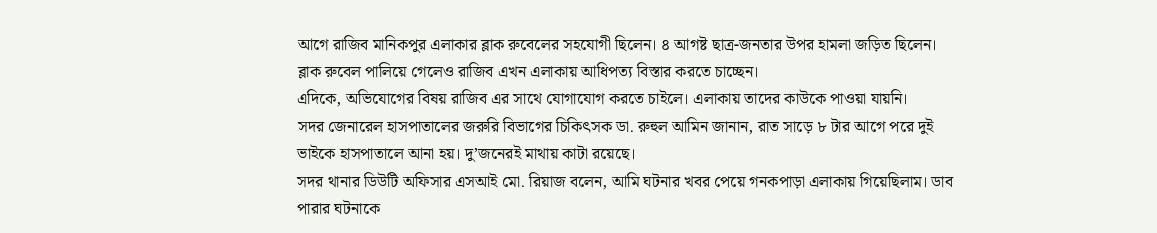আগে রাজিব মানিকপুর এলাকার ব্লাক রুবেলের সহযোগী ছিলেন। ৪ আগষ্ট ছাত্র-জনতার উপর হামলা জড়িত ছিলেন। ব্লাক রুবেল পালিয়ে গেলেও রাজিব এখন এলাকায় আধিপত্য বিস্তার করতে চাচ্ছেন।
এদিকে, অভিযোগের বিষয় রাজিব এর সাথে যোগাযোগ করতে চাইলে। এলাকায় তাদের কাউকে পাওয়া যায়নি।
সদর জেনারেল হাসপাতালের জরুরি বিভাগের চিকিৎসক ডা. রুহুল আমিন জানান, রাত সাড়ে ৮ টার আগে পরে দুই ভাইকে হাসপাতালে আনা হয়। দু’জনেরই মাথায় কাটা রয়েছে।
সদর থানার ডিউটি অফিসার এসআই মো. রিয়াজ বলেন, আমি ঘটনার খবর পেয়ে গনকপাড়া এলাকায় গিয়েছিলাম। ডাব পারার ঘটনাকে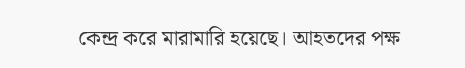কেন্দ্র করে মারামারি হয়েছে। আহতদের পক্ষ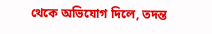থেকে অভিযোগ দিলে, তদন্ত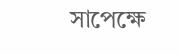সাপেক্ষে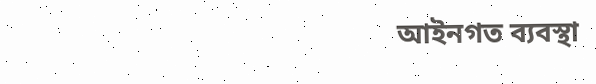আইনগত ব্যবস্থা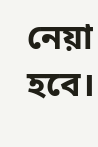নেয়া হবে।